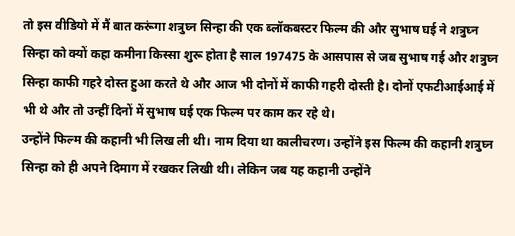तो इस वीडियो में मैं बात करूंगा शत्रुघ्न सिन्हा की एक ब्लॉकबस्टर फिल्म की और सुभाष घई ने शत्रुघ्न सिन्हा को क्यों कहा कमीना किस्सा शुरू होता है साल 197475 के आसपास से जब सुभाष गई और शत्रुघ्न सिन्हा काफी गहरे दोस्त हुआ करते थे और आज भी दोनों में काफी गहरी दोस्ती है। दोनों एफटीआईआई में भी थे और तो उन्हीं दिनों में सुभाष घई एक फिल्म पर काम कर रहे थे।
उन्होंने फिल्म की कहानी भी लिख ली थी। नाम दिया था कालीचरण। उन्होंने इस फिल्म की कहानी शत्रुघ्न सिन्हा को ही अपने दिमाग में रखकर लिखी थी। लेकिन जब यह कहानी उन्होंने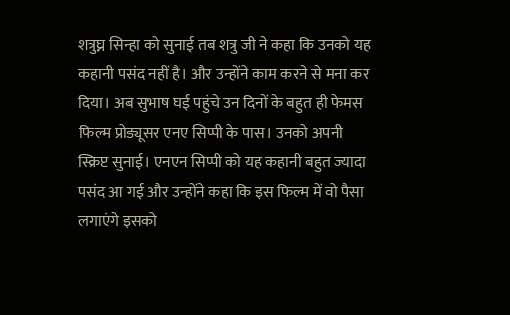शत्रुघ्न सिन्हा को सुनाई तब शत्रु जी ने कहा कि उनको यह कहानी पसंद नहीं है। और उन्होंने काम करने से मना कर दिया। अब सुभाष घई पहुंचे उन दिनों के बहुत ही फेमस फिल्म प्रोड्यूसर एनए सिप्पी के पास। उनको अपनी स्क्रिप्ट सुनाई। एनएन सिप्पी को यह कहानी बहुत ज्यादा पसंद आ गई और उन्होंने कहा कि इस फिल्म में वो पैसा लगाएंगे इसको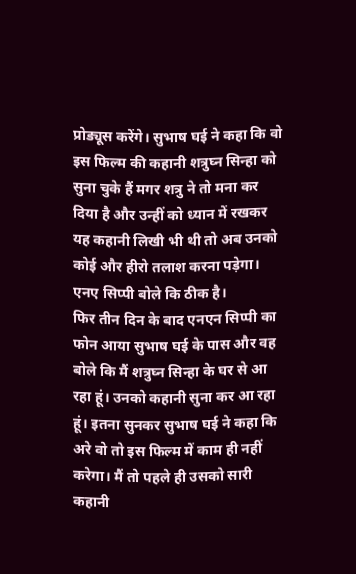प्रोड्यूस करेंगे। सुभाष घई ने कहा कि वो इस फिल्म की कहानी शत्रुघ्न सिन्हा को सुना चुके हैं मगर शत्रु ने तो मना कर दिया है और उन्हीं को ध्यान में रखकर यह कहानी लिखी भी थी तो अब उनको कोई और हीरो तलाश करना पड़ेगा। एनए सिप्पी बोले कि ठीक है।
फिर तीन दिन के बाद एनएन सिप्पी का फोन आया सुभाष घई के पास और वह बोले कि मैं शत्रुघ्न सिन्हा के घर से आ रहा हूं। उनको कहानी सुना कर आ रहा हूं। इतना सुनकर सुभाष घई ने कहा कि अरे वो तो इस फिल्म में काम ही नहीं करेगा। मैं तो पहले ही उसको सारी कहानी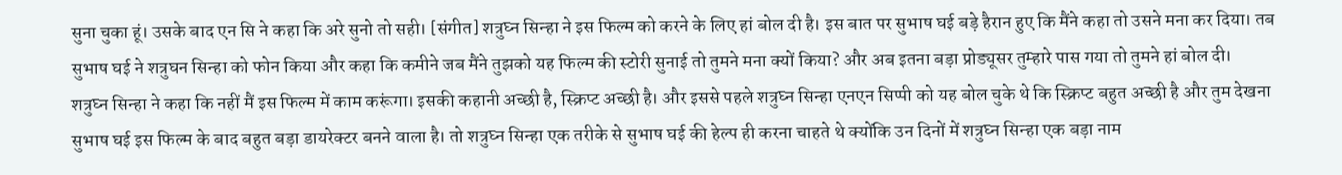सुना चुका हूं। उसके बाद एन सि ने कहा कि अरे सुनो तो सही। [संगीत] शत्रुघ्न सिन्हा ने इस फिल्म को करने के लिए हां बोल दी है। इस बात पर सुभाष घई बड़े हैरान हुए कि मैंने कहा तो उसने मना कर दिया। तब सुभाष घई ने शत्रुघन सिन्हा को फोन किया और कहा कि कमीने जब मैंने तुझको यह फिल्म की स्टोरी सुनाई तो तुमने मना क्यों किया? और अब इतना बड़ा प्रोड्यूसर तुम्हारे पास गया तो तुमने हां बोल दी।
शत्रुघ्न सिन्हा ने कहा कि नहीं मैं इस फिल्म में काम करूंगा। इसकी कहानी अच्छी है, स्क्रिप्ट अच्छी है। और इससे पहले शत्रुघ्न सिन्हा एनएन सिप्पी को यह बोल चुके थे कि स्क्रिप्ट बहुत अच्छी है और तुम देखना सुभाष घई इस फिल्म के बाद बहुत बड़ा डायरेक्टर बनने वाला है। तो शत्रुघ्न सिन्हा एक तरीके से सुभाष घई की हेल्प ही करना चाहते थे क्योंकि उन दिनों में शत्रुघ्न सिन्हा एक बड़ा नाम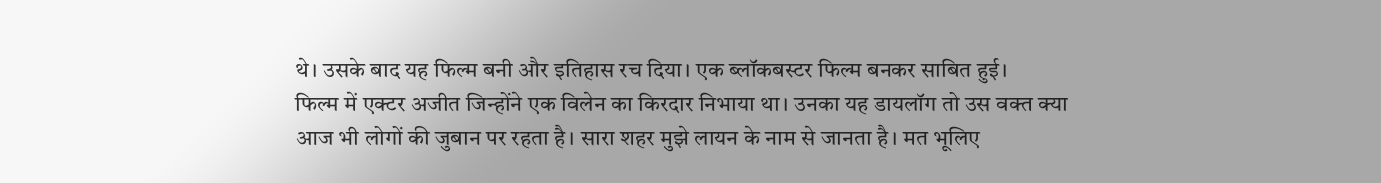थे। उसके बाद यह फिल्म बनी और इतिहास रच दिया। एक ब्लॉकबस्टर फिल्म बनकर साबित हुई।
फिल्म में एक्टर अजीत जिन्होंने एक विलेन का किरदार निभाया था। उनका यह डायलॉग तो उस वक्त क्या आज भी लोगों की जुबान पर रहता है। सारा शहर मुझे लायन के नाम से जानता है। मत भूलिए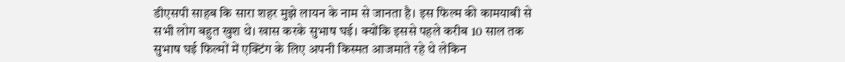डीएसपी साहब कि सारा शहर मुझे लायन के नाम से जानता है। इस फिल्म की कामयाबी से सभी लोग बहुत खुश थे। खास करके सुभाष घई। क्योंकि इससे पहले करीब 10 साल तक सुभाष घई फिल्मों में एक्टिंग के लिए अपनी किस्मत आजमाते रहे थे लेकिन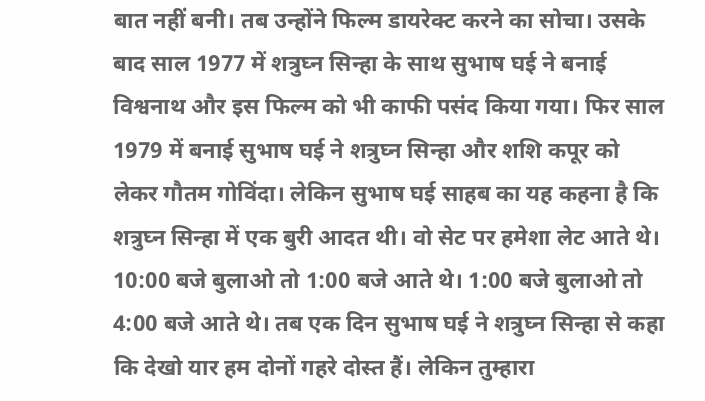बात नहीं बनी। तब उन्होंने फिल्म डायरेक्ट करने का सोचा। उसके बाद साल 1977 में शत्रुघ्न सिन्हा के साथ सुभाष घई ने बनाई विश्वनाथ और इस फिल्म को भी काफी पसंद किया गया। फिर साल 1979 में बनाई सुभाष घई ने शत्रुघ्न सिन्हा और शशि कपूर को लेकर गौतम गोविंदा। लेकिन सुभाष घई साहब का यह कहना है कि शत्रुघ्न सिन्हा में एक बुरी आदत थी। वो सेट पर हमेशा लेट आते थे। 10:00 बजे बुलाओ तो 1:00 बजे आते थे। 1:00 बजे बुलाओ तो 4:00 बजे आते थे। तब एक दिन सुभाष घई ने शत्रुघ्न सिन्हा से कहा कि देखो यार हम दोनों गहरे दोस्त हैं। लेकिन तुम्हारा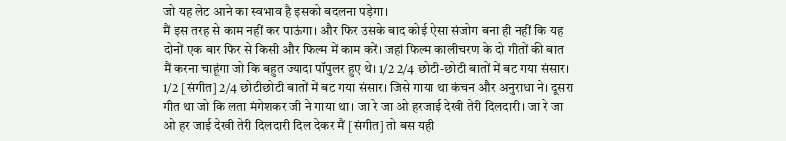जो यह लेट आने का स्वभाव है इसको बदलना पड़ेगा।
मैं इस तरह से काम नहीं कर पाऊंगा। और फिर उसके बाद कोई ऐसा संजोग बना ही नहीं कि यह दोनों एक बार फिर से किसी और फिल्म में काम करें। जहां फिल्म कालीचरण के दो गीतों की बात मैं करना चाहूंगा जो कि बहुत ज्यादा पॉपुलर हुए थे। 1/2 2/4 छोटी-छोटी बातों में बट गया संसार। 1/2 [संगीत] 2/4 छोटीछोटी बातों में बट गया संसार। जिसे गाया था कंचन और अनुराधा ने। दूसरा गीत था जो कि लता मंगेशकर जी ने गाया था। जा रे जा ओ हरजाई देखी तेरी दिलदारी। जा रे जा ओ हर जाई देखी तेरी दिलदारी दिल देकर मैं [संगीत] तो बस यही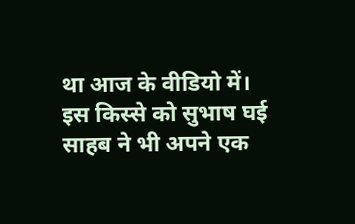था आज के वीडियो में। इस किस्से को सुभाष घई साहब ने भी अपने एक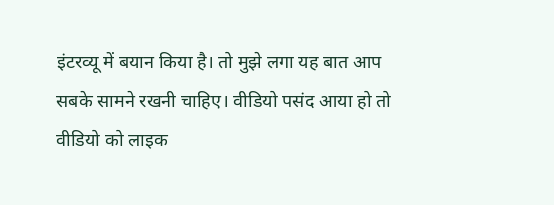इंटरव्यू में बयान किया है। तो मुझे लगा यह बात आप सबके सामने रखनी चाहिए। वीडियो पसंद आया हो तो वीडियो को लाइक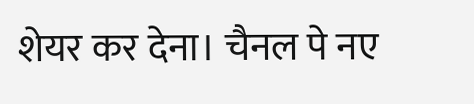शेयर कर देना। चैनल पे नए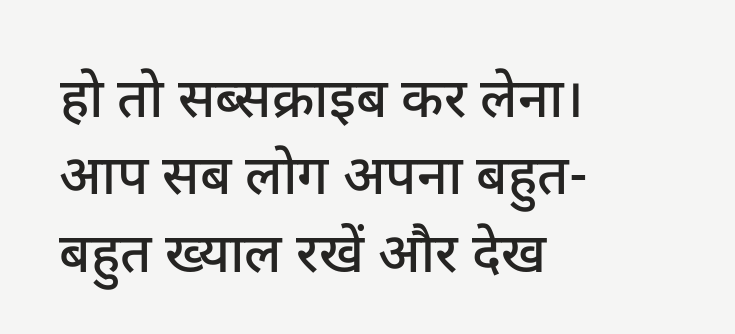हो तो सब्सक्राइब कर लेना। आप सब लोग अपना बहुत-बहुत ख्याल रखें और देख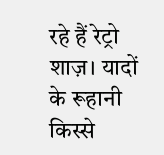रहे हैं रेट्रो शाज़। यादों के रूहानी किस्से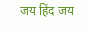जय हिंद जय